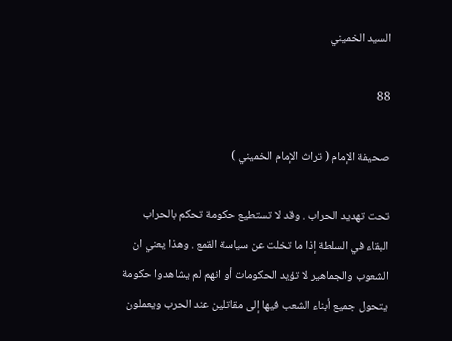السيد الخميني

88

صحيفة الإمام ( تراث الإمام الخميني )

تحت تهديد الحراب . وقد لا تستطيع حكومة تحكم بالحراب البقاء في السلطة إذا ما تخلت عن سياسة القمع . وهذا يعني ان الشعوب والجماهير لا تؤيد الحكومات أو انهم لم يشاهدوا حكومة يتحول جميع أبناء الشعب فيها إلى مقاتلين عند الحرب ويعملون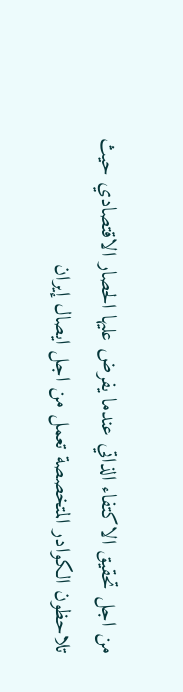من اجل تحقيق الاكتفاء الذاتي عندما يفرض عليها الحصار الاقتصادي حيث تلاحظون الكوادر المتخصصة تعمل من اجل ايصال إيران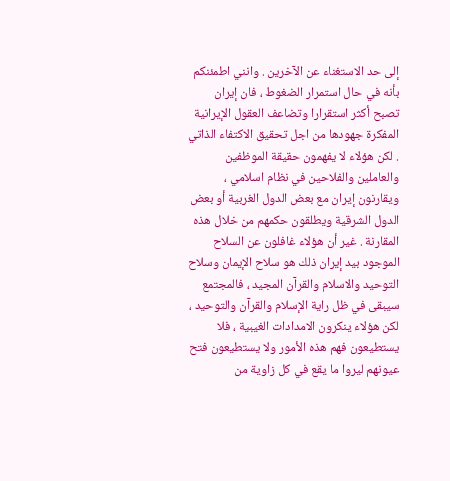إلى حد الاستغناء عن الآخرين . وانني اطمئنكم بأنه في حال استمرار الضغوط ، فان إيران تصبح أكثر استقرارا وتضاعف العقول الإيرانية المفكرة جهودها من اجل تحقيق الاكتفاء الذاتي . لكن هؤلاء لا يفهمون حقيقة الموظفين والعاملين والفلاحين في نظام اسلامي ، ويقارنون إيران مع بعض الدول الغربية أو بعض الدول الشرقية ويطلقون حكمهم من خلال هذه المقارنة . غير أن هؤلاء غافلون عن السلاح الموجود بيد إيران ذلك هو سلاح الإيمان وسلاح التوحيد والاسلام والقرآن المجيد ، فالمجتمع سيبقى في ظل راية الإسلام والقرآن والتوحيد ، لكن هؤلاء ينكرون الامدادات الغيبية ، فلا يستطيعون فهم هذه الأمور ولا يستطيعون فتح عيونهم ليروا ما يقع في كل زاوية من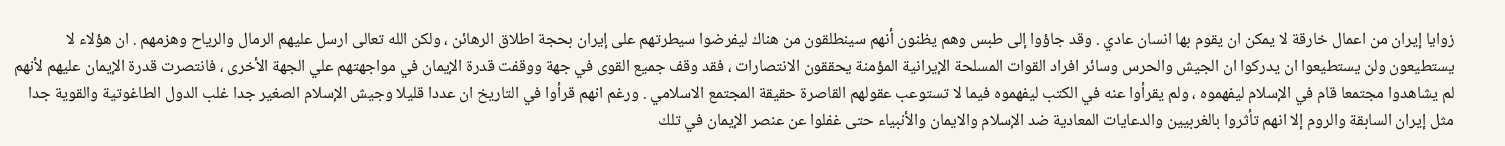زوايا إيران من اعمال خارقة لا يمكن ان يقوم بها انسان عادي . وقد جاؤوا إلى طبس وهم يظنون أنهم سينطلقون من هناك ليفرضوا سيطرتهم على إيران بحجة اطلاق الرهائن ، ولكن الله تعالى ارسل عليهم الرمال والرياح وهزمهم . ان هؤلاء لا يستطيعون ولن يستطيعوا ان يدركوا ان الجيش والحرس وسائر افراد القوات المسلحة الإيرانية المؤمنة يحققون الانتصارات ، فقد وقف جميع القوى في جهة ووقفت قدرة الإيمان في مواجهتهم علي الجهة الأخرى ، فانتصرت قدرة الإيمان عليهم لأنهم لم يشاهدوا مجتمعا قام في الإسلام ليفهموه ، ولم يقرأوا عنه في الكتب ليفهموه فيما لا تستوعب عقولهم القاصرة حقيقة المجتمع الاسلامي . ورغم انهم قرأوا في التاريخ ان عددا قليلا وجيش الإسلام الصغير جدا غلب الدول الطاغوتية والقوية جدا مثل إيران السابقة والروم إلا انهم تأثروا بالغربيين والدعايات المعادية ضد الإسلام والايمان والأنبياء حتى غفلوا عن عنصر الإيمان في تلك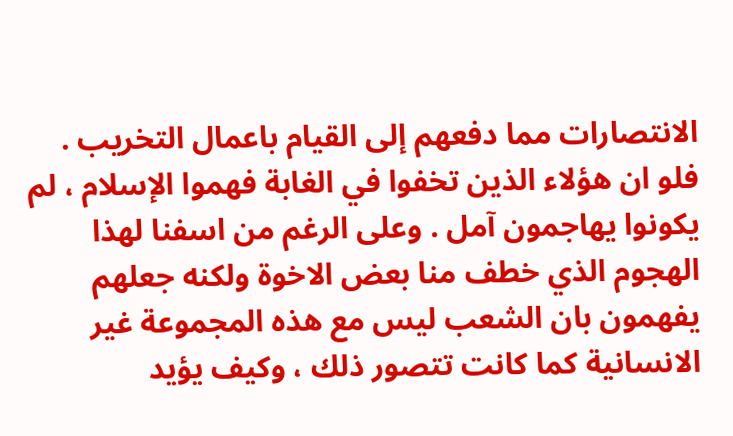الانتصارات مما دفعهم إلى القيام باعمال التخريب . فلو ان هؤلاء الذين تخفوا في الغابة فهموا الإسلام ، لم يكونوا يهاجمون آمل . وعلى الرغم من اسفنا لهذا الهجوم الذي خطف منا بعض الاخوة ولكنه جعلهم يفهمون بان الشعب ليس مع هذه المجموعة غير الانسانية كما كانت تتصور ذلك ، وكيف يؤيد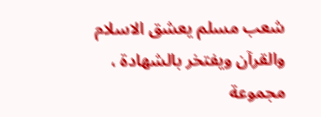شعب مسلم يعشق الاسلام والقرآن ويفتخر بالشهادة ، مجموعة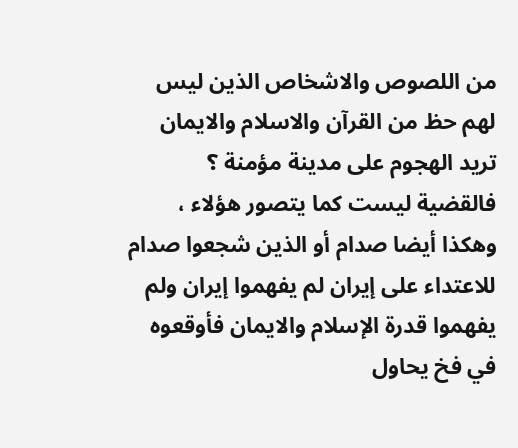من اللصوص والاشخاص الذين ليس لهم حظ من القرآن والاسلام والايمان تريد الهجوم على مدينة مؤمنة ؟ فالقضية ليست كما يتصور هؤلاء ، وهكذا أيضا صدام أو الذين شجعوا صدام للاعتداء على إيران لم يفهموا إيران ولم يفهموا قدرة الإسلام والايمان فأوقعوه في فخ يحاول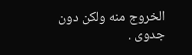الخروج منه ولكن دون جدوى .